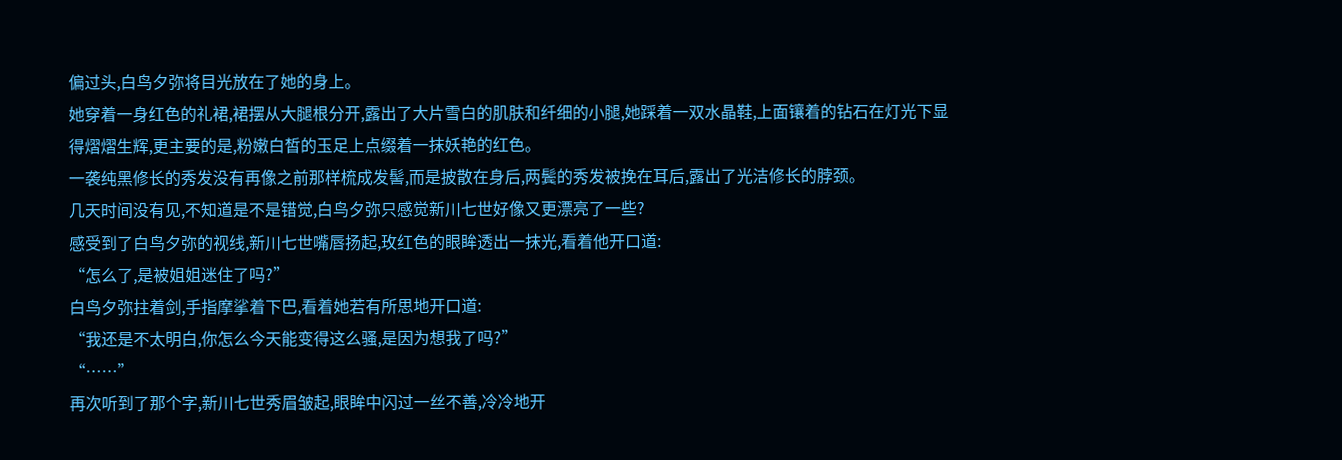偏过头,白鸟夕弥将目光放在了她的身上。
她穿着一身红色的礼裙,裙摆从大腿根分开,露出了大片雪白的肌肤和纤细的小腿,她踩着一双水晶鞋,上面镶着的钻石在灯光下显得熠熠生辉,更主要的是,粉嫩白皙的玉足上点缀着一抹妖艳的红色。
一袭纯黑修长的秀发没有再像之前那样梳成发髻,而是披散在身后,两鬓的秀发被挽在耳后,露出了光洁修长的脖颈。
几天时间没有见,不知道是不是错觉,白鸟夕弥只感觉新川七世好像又更漂亮了一些?
感受到了白鸟夕弥的视线,新川七世嘴唇扬起,玫红色的眼眸透出一抹光,看着他开口道:
“怎么了,是被姐姐迷住了吗?”
白鸟夕弥拄着剑,手指摩挲着下巴,看着她若有所思地开口道:
“我还是不太明白,你怎么今天能变得这么骚,是因为想我了吗?”
“……”
再次听到了那个字,新川七世秀眉皱起,眼眸中闪过一丝不善,冷冷地开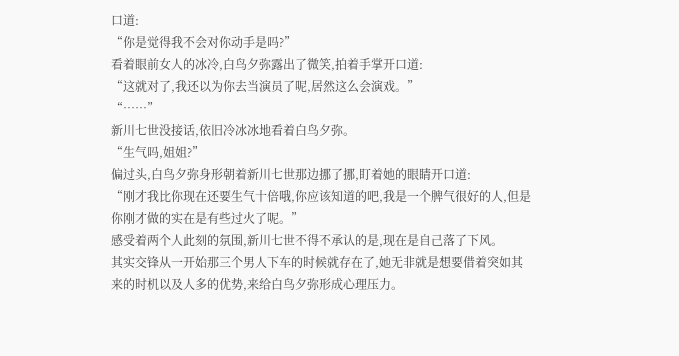口道:
“你是觉得我不会对你动手是吗?”
看着眼前女人的冰冷,白鸟夕弥露出了微笑,拍着手掌开口道:
“这就对了,我还以为你去当演员了呢,居然这么会演戏。”
“……”
新川七世没接话,依旧冷冰冰地看着白鸟夕弥。
“生气吗,姐姐?”
偏过头,白鸟夕弥身形朝着新川七世那边挪了挪,盯着她的眼睛开口道:
“刚才我比你现在还要生气十倍哦,你应该知道的吧,我是一个脾气很好的人,但是你刚才做的实在是有些过火了呢。”
感受着两个人此刻的氛围,新川七世不得不承认的是,现在是自己落了下风。
其实交锋从一开始那三个男人下车的时候就存在了,她无非就是想要借着突如其来的时机以及人多的优势,来给白鸟夕弥形成心理压力。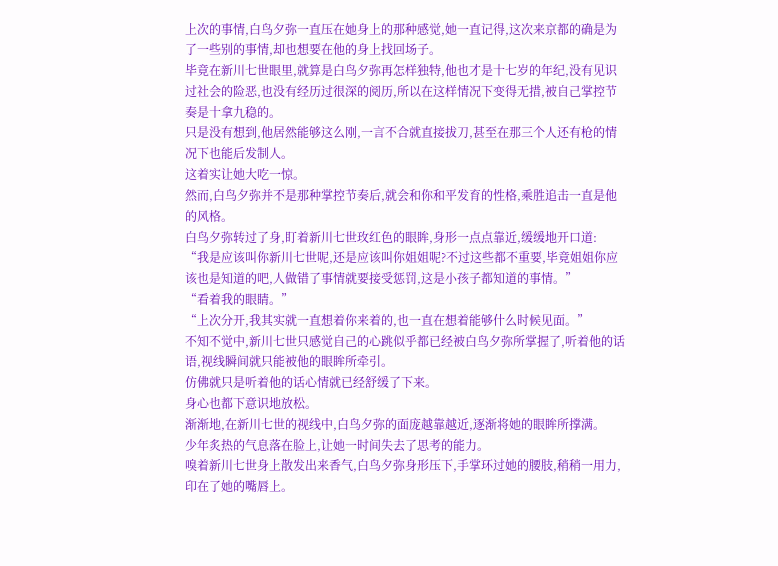上次的事情,白鸟夕弥一直压在她身上的那种感觉,她一直记得,这次来京都的确是为了一些别的事情,却也想要在他的身上找回场子。
毕竟在新川七世眼里,就算是白鸟夕弥再怎样独特,他也才是十七岁的年纪,没有见识过社会的险恶,也没有经历过很深的阅历,所以在这样情况下变得无措,被自己掌控节奏是十拿九稳的。
只是没有想到,他居然能够这么刚,一言不合就直接拔刀,甚至在那三个人还有枪的情况下也能后发制人。
这着实让她大吃一惊。
然而,白鸟夕弥并不是那种掌控节奏后,就会和你和平发育的性格,乘胜追击一直是他的风格。
白鸟夕弥转过了身,盯着新川七世玫红色的眼眸,身形一点点靠近,缓缓地开口道:
“我是应该叫你新川七世呢,还是应该叫你姐姐呢?不过这些都不重要,毕竟姐姐你应该也是知道的吧,人做错了事情就要接受惩罚,这是小孩子都知道的事情。”
“看着我的眼睛。”
“上次分开,我其实就一直想着你来着的,也一直在想着能够什么时候见面。”
不知不觉中,新川七世只感觉自己的心跳似乎都已经被白鸟夕弥所掌握了,听着他的话语,视线瞬间就只能被他的眼眸所牵引。
仿佛就只是听着他的话心情就已经舒缓了下来。
身心也都下意识地放松。
渐渐地,在新川七世的视线中,白鸟夕弥的面庞越靠越近,逐渐将她的眼眸所撑满。
少年炙热的气息落在脸上,让她一时间失去了思考的能力。
嗅着新川七世身上散发出来香气,白鸟夕弥身形压下,手掌环过她的腰肢,稍稍一用力,印在了她的嘴唇上。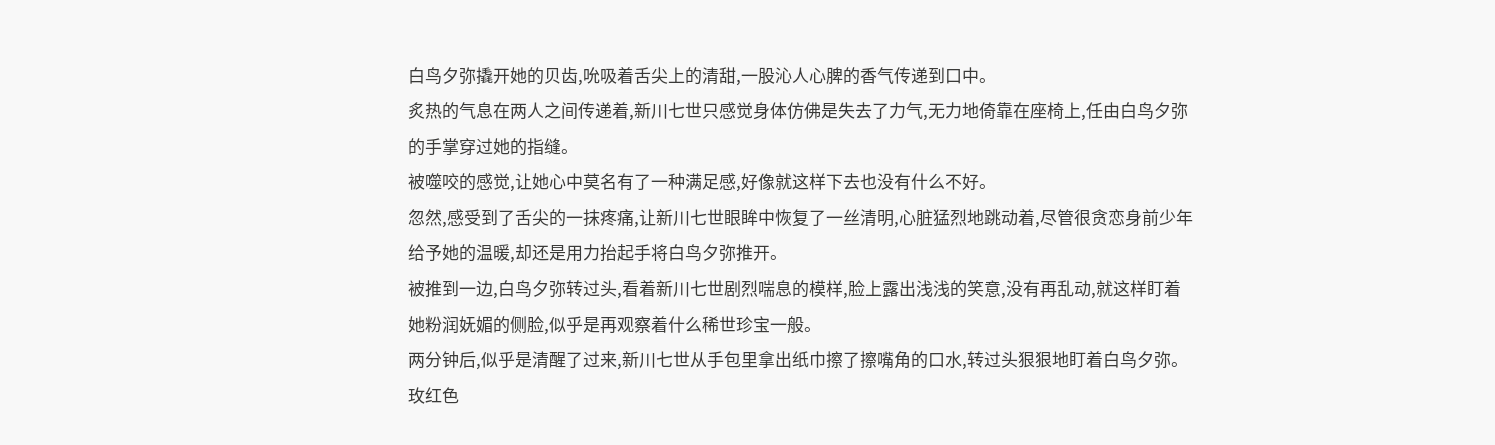白鸟夕弥撬开她的贝齿,吮吸着舌尖上的清甜,一股沁人心脾的香气传递到口中。
炙热的气息在两人之间传递着,新川七世只感觉身体仿佛是失去了力气,无力地倚靠在座椅上,任由白鸟夕弥的手掌穿过她的指缝。
被噬咬的感觉,让她心中莫名有了一种满足感,好像就这样下去也没有什么不好。
忽然,感受到了舌尖的一抹疼痛,让新川七世眼眸中恢复了一丝清明,心脏猛烈地跳动着,尽管很贪恋身前少年给予她的温暖,却还是用力抬起手将白鸟夕弥推开。
被推到一边,白鸟夕弥转过头,看着新川七世剧烈喘息的模样,脸上露出浅浅的笑意,没有再乱动,就这样盯着她粉润妩媚的侧脸,似乎是再观察着什么稀世珍宝一般。
两分钟后,似乎是清醒了过来,新川七世从手包里拿出纸巾擦了擦嘴角的口水,转过头狠狠地盯着白鸟夕弥。
玫红色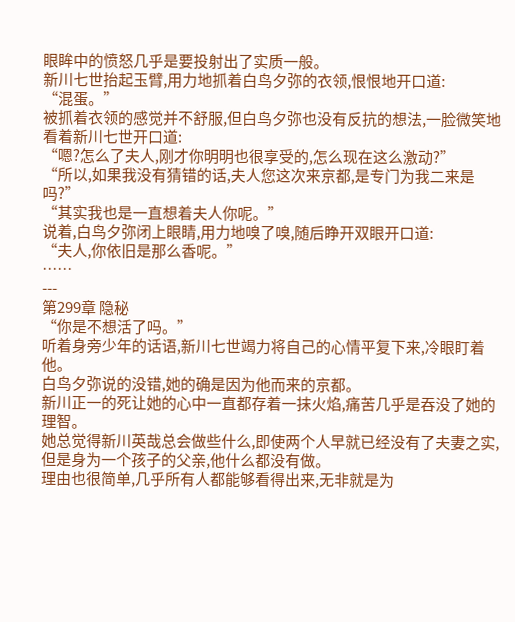眼眸中的愤怒几乎是要投射出了实质一般。
新川七世抬起玉臂,用力地抓着白鸟夕弥的衣领,恨恨地开口道:
“混蛋。”
被抓着衣领的感觉并不舒服,但白鸟夕弥也没有反抗的想法,一脸微笑地看着新川七世开口道:
“嗯?怎么了夫人,刚才你明明也很享受的,怎么现在这么激动?”
“所以,如果我没有猜错的话,夫人您这次来京都,是专门为我二来是吗?”
“其实我也是一直想着夫人你呢。”
说着,白鸟夕弥闭上眼睛,用力地嗅了嗅,随后睁开双眼开口道:
“夫人,你依旧是那么香呢。”
……
---
第299章 隐秘
“你是不想活了吗。”
听着身旁少年的话语,新川七世竭力将自己的心情平复下来,冷眼盯着他。
白鸟夕弥说的没错,她的确是因为他而来的京都。
新川正一的死让她的心中一直都存着一抹火焰,痛苦几乎是吞没了她的理智。
她总觉得新川英哉总会做些什么,即使两个人早就已经没有了夫妻之实,但是身为一个孩子的父亲,他什么都没有做。
理由也很简单,几乎所有人都能够看得出来,无非就是为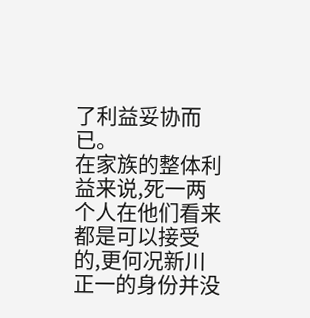了利益妥协而已。
在家族的整体利益来说,死一两个人在他们看来都是可以接受的,更何况新川正一的身份并没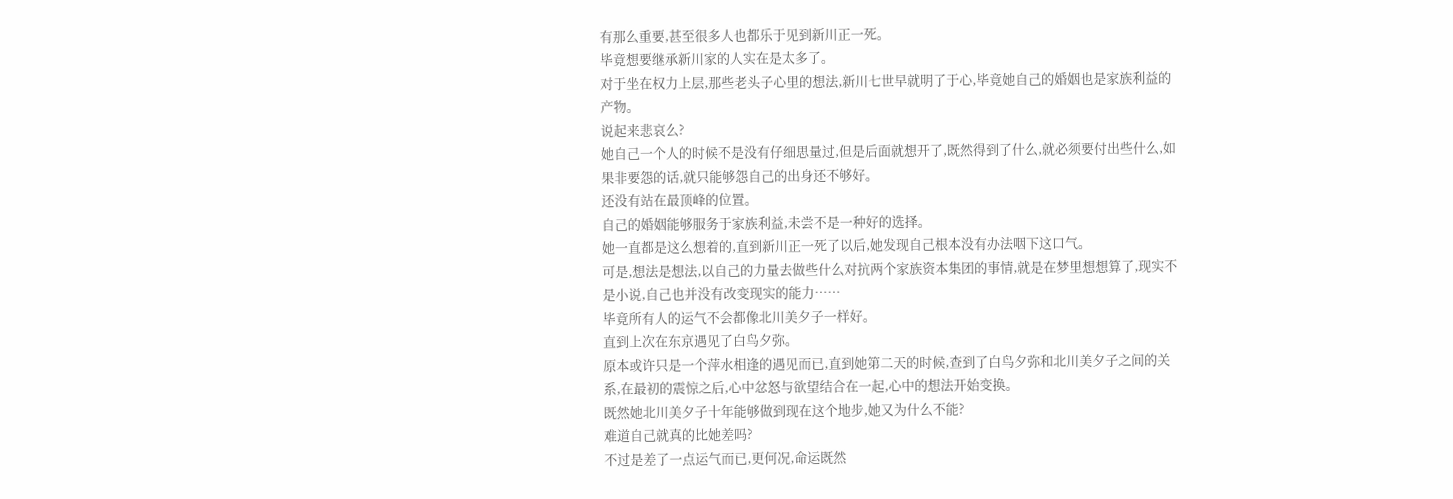有那么重要,甚至很多人也都乐于见到新川正一死。
毕竟想要继承新川家的人实在是太多了。
对于坐在权力上层,那些老头子心里的想法,新川七世早就明了于心,毕竟她自己的婚姻也是家族利益的产物。
说起来悲哀么?
她自己一个人的时候不是没有仔细思量过,但是后面就想开了,既然得到了什么,就必须要付出些什么,如果非要怨的话,就只能够怨自己的出身还不够好。
还没有站在最顶峰的位置。
自己的婚姻能够服务于家族利益,未尝不是一种好的选择。
她一直都是这么想着的,直到新川正一死了以后,她发现自己根本没有办法咽下这口气。
可是,想法是想法,以自己的力量去做些什么对抗两个家族资本集团的事情,就是在梦里想想算了,现实不是小说,自己也并没有改变现实的能力……
毕竟所有人的运气不会都像北川美夕子一样好。
直到上次在东京遇见了白鸟夕弥。
原本或许只是一个萍水相逢的遇见而已,直到她第二天的时候,查到了白鸟夕弥和北川美夕子之间的关系,在最初的震惊之后,心中忿怒与欲望结合在一起,心中的想法开始变换。
既然她北川美夕子十年能够做到现在这个地步,她又为什么不能?
难道自己就真的比她差吗?
不过是差了一点运气而已,更何况,命运既然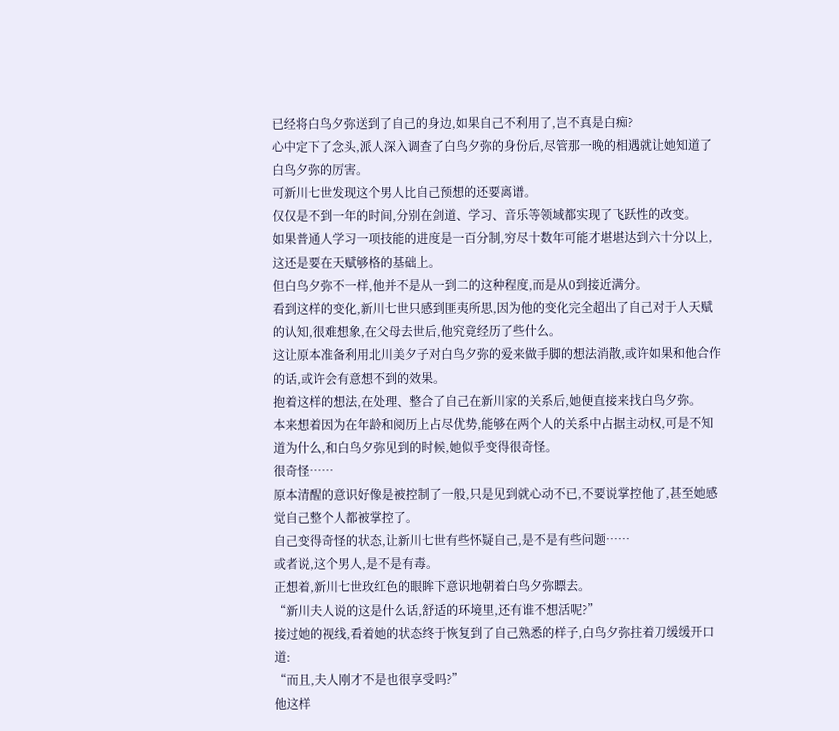已经将白鸟夕弥送到了自己的身边,如果自己不利用了,岂不真是白痴?
心中定下了念头,派人深入调查了白鸟夕弥的身份后,尽管那一晚的相遇就让她知道了白鸟夕弥的厉害。
可新川七世发现这个男人比自己预想的还要离谱。
仅仅是不到一年的时间,分别在剑道、学习、音乐等领域都实现了飞跃性的改变。
如果普通人学习一项技能的进度是一百分制,穷尽十数年可能才堪堪达到六十分以上,这还是要在天赋够格的基础上。
但白鸟夕弥不一样,他并不是从一到二的这种程度,而是从0到接近满分。
看到这样的变化,新川七世只感到匪夷所思,因为他的变化完全超出了自己对于人天赋的认知,很难想象,在父母去世后,他究竟经历了些什么。
这让原本准备利用北川美夕子对白鸟夕弥的爱来做手脚的想法消散,或许如果和他合作的话,或许会有意想不到的效果。
抱着这样的想法,在处理、整合了自己在新川家的关系后,她便直接来找白鸟夕弥。
本来想着因为在年龄和阅历上占尽优势,能够在两个人的关系中占据主动权,可是不知道为什么,和白鸟夕弥见到的时候,她似乎变得很奇怪。
很奇怪……
原本清醒的意识好像是被控制了一般,只是见到就心动不已,不要说掌控他了,甚至她感觉自己整个人都被掌控了。
自己变得奇怪的状态,让新川七世有些怀疑自己,是不是有些问题……
或者说,这个男人,是不是有毒。
正想着,新川七世玫红色的眼眸下意识地朝着白鸟夕弥瞟去。
“新川夫人说的这是什么话,舒适的环境里,还有谁不想活呢?”
接过她的视线,看着她的状态终于恢复到了自己熟悉的样子,白鸟夕弥拄着刀缓缓开口道:
“而且,夫人刚才不是也很享受吗?”
他这样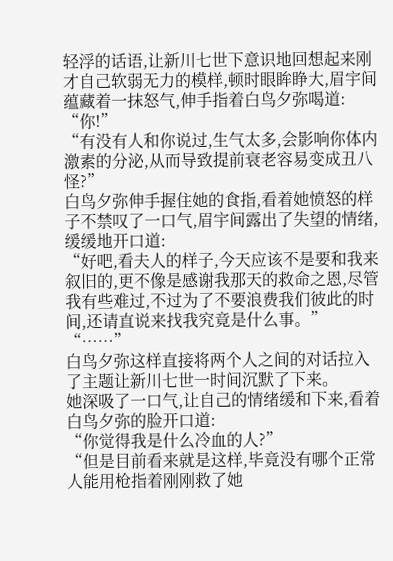轻浮的话语,让新川七世下意识地回想起来刚才自己软弱无力的模样,顿时眼眸睁大,眉宇间蕴藏着一抹怒气,伸手指着白鸟夕弥喝道:
“你!”
“有没有人和你说过,生气太多,会影响你体内激素的分泌,从而导致提前衰老容易变成丑八怪?”
白鸟夕弥伸手握住她的食指,看着她愤怒的样子不禁叹了一口气,眉宇间露出了失望的情绪,缓缓地开口道:
“好吧,看夫人的样子,今天应该不是要和我来叙旧的,更不像是感谢我那天的救命之恩,尽管我有些难过,不过为了不要浪费我们彼此的时间,还请直说来找我究竟是什么事。”
“……”
白鸟夕弥这样直接将两个人之间的对话拉入了主题让新川七世一时间沉默了下来。
她深吸了一口气,让自己的情绪缓和下来,看着白鸟夕弥的脸开口道:
“你觉得我是什么冷血的人?”
“但是目前看来就是这样,毕竟没有哪个正常人能用枪指着刚刚救了她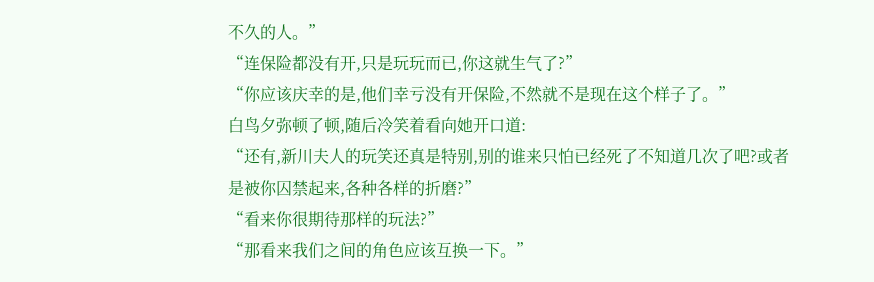不久的人。”
“连保险都没有开,只是玩玩而已,你这就生气了?”
“你应该庆幸的是,他们幸亏没有开保险,不然就不是现在这个样子了。”
白鸟夕弥顿了顿,随后冷笑着看向她开口道:
“还有,新川夫人的玩笑还真是特别,别的谁来只怕已经死了不知道几次了吧?或者是被你囚禁起来,各种各样的折磨?”
“看来你很期待那样的玩法?”
“那看来我们之间的角色应该互换一下。”